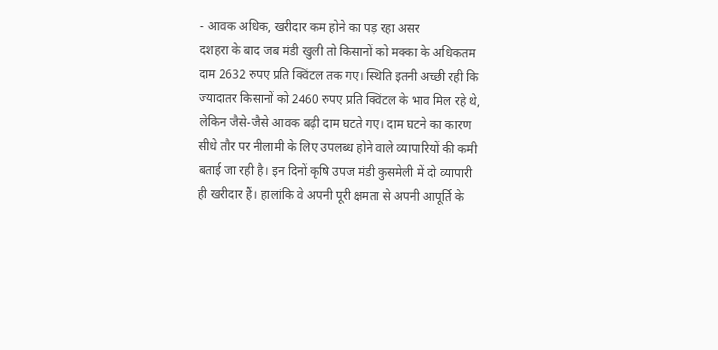- आवक अधिक, खरीदार कम होने का पड़ रहा असर
दशहरा के बाद जब मंडी खुली तो किसानों को मक्का के अधिकतम दाम 2632 रुपए प्रति क्विंटल तक गए। स्थिति इतनी अच्छी रही कि ज्यादातर किसानों को 2460 रुपए प्रति क्विंटल के भाव मिल रहे थे, लेकिन जैसे-जैसे आवक बढ़ी दाम घटते गए। दाम घटने का कारण सीधे तौर पर नीलामी के लिए उपलब्ध होने वाले व्यापारियों की कमी बताई जा रही है। इन दिनों कृषि उपज मंडी कुसमेली में दो व्यापारी ही खरीदार हैं। हालांकि वे अपनी पूरी क्षमता से अपनी आपूर्ति के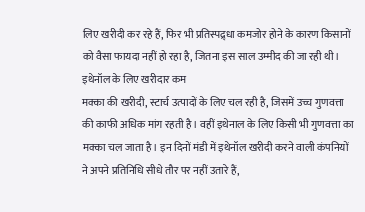लिए खरीदी कर रहे हैं, फिर भी प्रतिस्पद्र्धा कमजोर होने के कारण किसानों को वैसा फायदा नहीं हो रहा है, जितना इस साल उम्मीद की जा रही थी।
इथेनॉल के लिए खरीदार कम
मक्का की खरीदी, स्टार्च उत्पादों के लिए चल रही है, जिसमें उच्च गुणवत्ता की काफी अधिक मांग रहती है। वहीं इथेनाल के लिए किसी भी गुणवत्ता का मक्का चल जाता है। इन दिनों मंडी में इथेनॉल खरीदी करने वाली कंपनियों ने अपने प्रतिनिधि सीधे तौर पर नहीं उतारे हैं,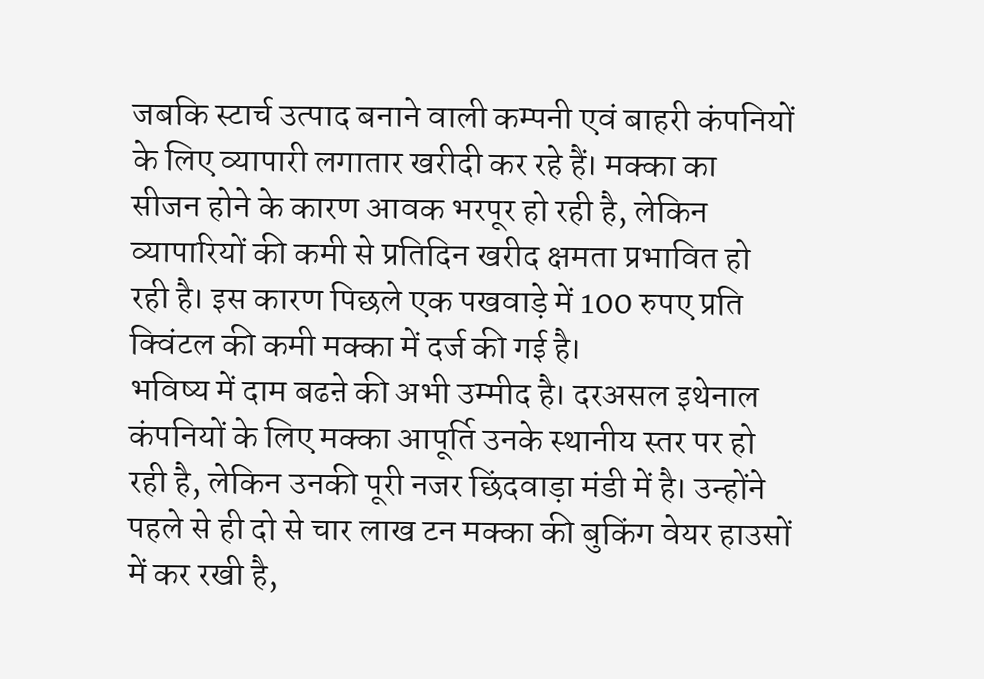जबकि स्टार्च उत्पाद बनाने वाली कम्पनी एवं बाहरी कंपनियों के लिए व्यापारी लगातार खरीदी कर रहे हैं। मक्का का सीजन होने के कारण आवक भरपूर हो रही है, लेकिन व्यापारियों की कमी से प्रतिदिन खरीद क्षमता प्रभावित हो रही है। इस कारण पिछले एक पखवाड़े में 100 रुपए प्रति क्विंटल की कमी मक्का में दर्ज की गई है।
भविष्य में दाम बढऩे की अभी उम्मीद है। दरअसल इथेनाल कंपनियों के लिए मक्का आपूर्ति उनके स्थानीय स्तर पर हो रही है, लेकिन उनकी पूरी नजर छिंदवाड़ा मंडी में है। उन्होंने पहले से ही दो से चार लाख टन मक्का की बुकिंग वेयर हाउसों में कर रखी है,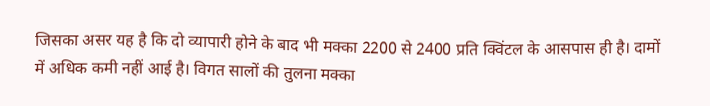जिसका असर यह है कि दो व्यापारी होने के बाद भी मक्का 2200 से 2400 प्रति क्विंटल के आसपास ही है। दामों में अधिक कमी नहीं आई है। विगत सालों की तुलना मक्का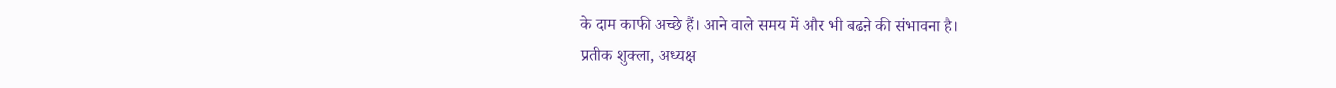के दाम काफी अच्छे हैं। आने वाले समय में और भी बढऩे की संभावना है।
प्रतीक शुक्ला, अध्यक्ष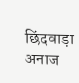छिंदवाड़ा अनाज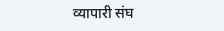व्यापारी संघ